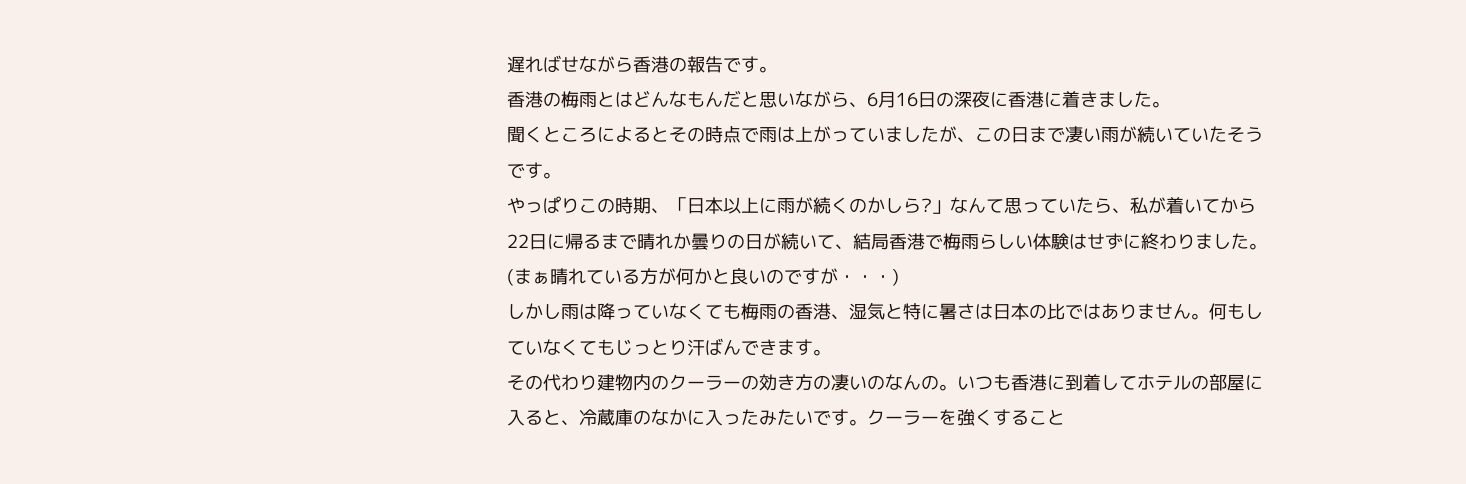遅ればせながら香港の報告です。
香港の梅雨とはどんなもんだと思いながら、6月16日の深夜に香港に着きました。
聞くところによるとその時点で雨は上がっていましたが、この日まで凄い雨が続いていたそうです。
やっぱりこの時期、「日本以上に雨が続くのかしら?」なんて思っていたら、私が着いてから22日に帰るまで晴れか曇りの日が続いて、結局香港で梅雨らしい体験はせずに終わりました。(まぁ晴れている方が何かと良いのですが・・・)
しかし雨は降っていなくても梅雨の香港、湿気と特に暑さは日本の比ではありません。何もしていなくてもじっとり汗ばんできます。
その代わり建物内のクーラーの効き方の凄いのなんの。いつも香港に到着してホテルの部屋に入ると、冷蔵庫のなかに入ったみたいです。クーラーを強くすること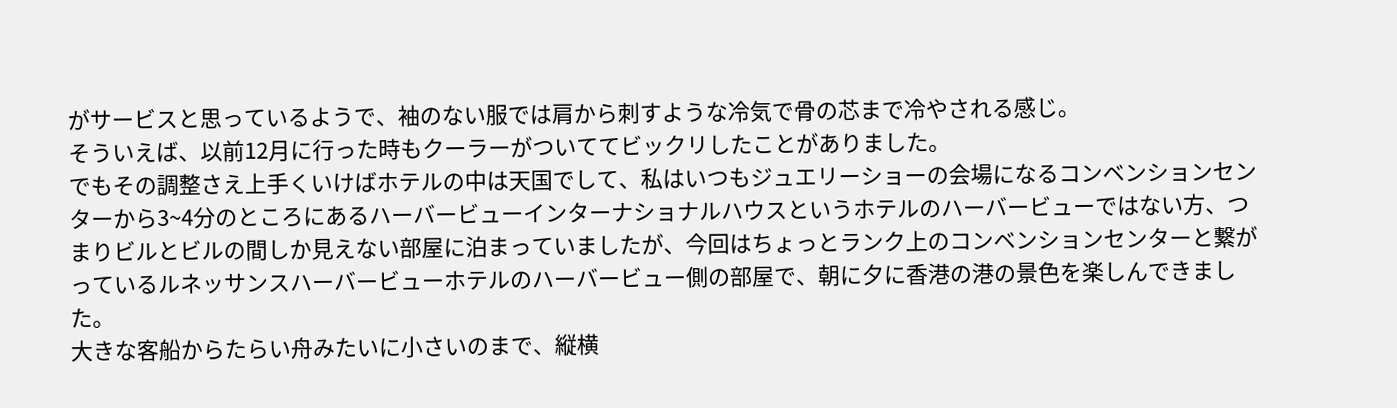がサービスと思っているようで、袖のない服では肩から刺すような冷気で骨の芯まで冷やされる感じ。
そういえば、以前12月に行った時もクーラーがついててビックリしたことがありました。
でもその調整さえ上手くいけばホテルの中は天国でして、私はいつもジュエリーショーの会場になるコンベンションセンターから3~4分のところにあるハーバービューインターナショナルハウスというホテルのハーバービューではない方、つまりビルとビルの間しか見えない部屋に泊まっていましたが、今回はちょっとランク上のコンベンションセンターと繋がっているルネッサンスハーバービューホテルのハーバービュー側の部屋で、朝に夕に香港の港の景色を楽しんできました。
大きな客船からたらい舟みたいに小さいのまで、縦横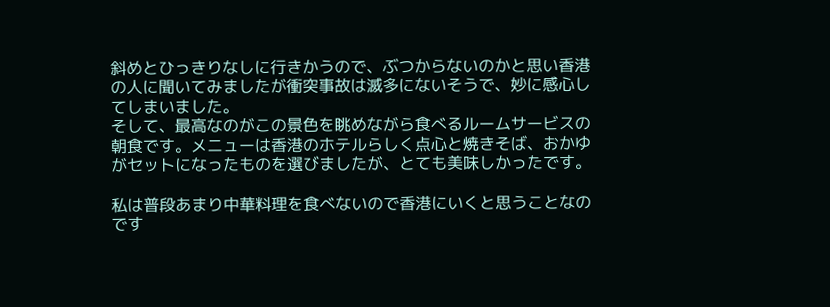斜めとひっきりなしに行きかうので、ぶつからないのかと思い香港の人に聞いてみましたが衝突事故は滅多にないそうで、妙に感心してしまいました。
そして、最高なのがこの景色を眺めながら食べるルームサービスの朝食です。メニューは香港のホテルらしく点心と焼きそば、おかゆがセットになったものを選びましたが、とても美味しかったです。

私は普段あまり中華料理を食べないので香港にいくと思うことなのです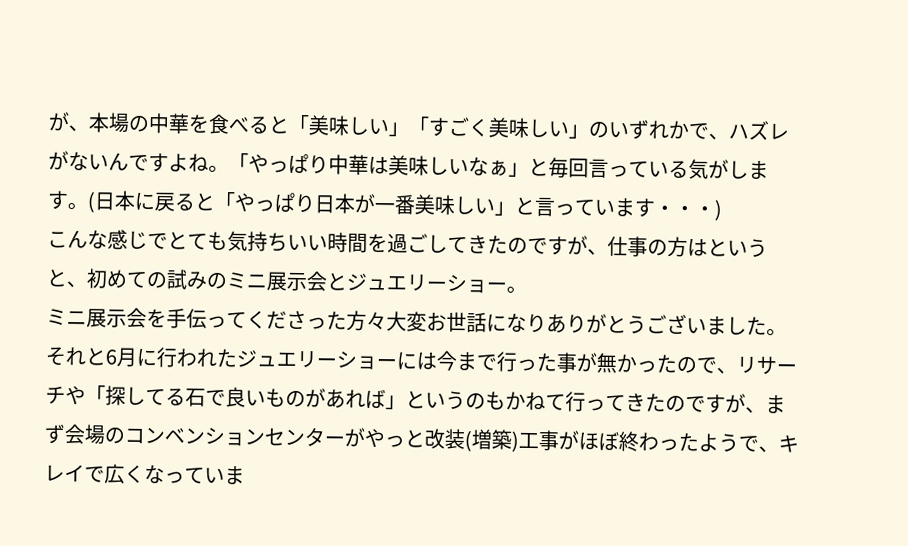が、本場の中華を食べると「美味しい」「すごく美味しい」のいずれかで、ハズレがないんですよね。「やっぱり中華は美味しいなぁ」と毎回言っている気がします。(日本に戻ると「やっぱり日本が一番美味しい」と言っています・・・)
こんな感じでとても気持ちいい時間を過ごしてきたのですが、仕事の方はというと、初めての試みのミニ展示会とジュエリーショー。
ミニ展示会を手伝ってくださった方々大変お世話になりありがとうございました。
それと6月に行われたジュエリーショーには今まで行った事が無かったので、リサーチや「探してる石で良いものがあれば」というのもかねて行ってきたのですが、まず会場のコンベンションセンターがやっと改装(増築)工事がほぼ終わったようで、キレイで広くなっていま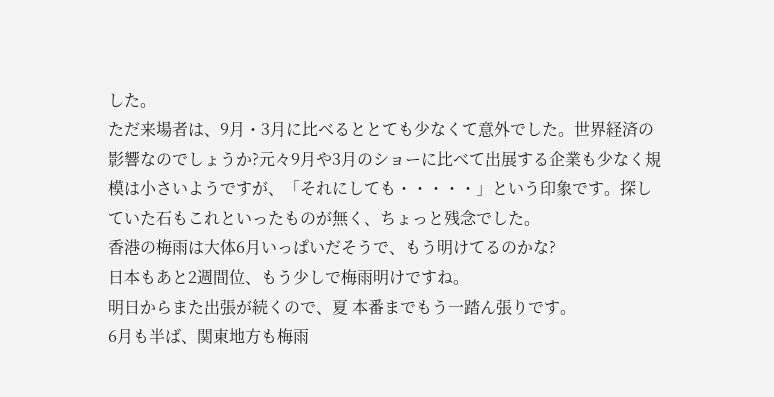した。
ただ来場者は、9月・3月に比べるととても少なくて意外でした。世界経済の影響なのでしょうか?元々9月や3月のショーに比べて出展する企業も少なく規模は小さいようですが、「それにしても・・・・・」という印象です。探していた石もこれといったものが無く、ちょっと残念でした。
香港の梅雨は大体6月いっぱいだそうで、もう明けてるのかな?
日本もあと2週間位、もう少しで梅雨明けですね。
明日からまた出張が続くので、夏 本番までもう一踏ん張りです。
6月も半ば、関東地方も梅雨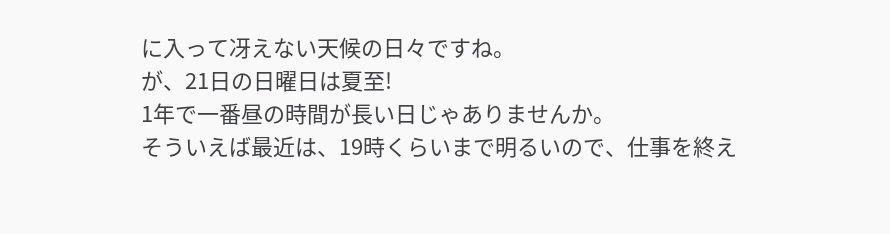に入って冴えない天候の日々ですね。
が、21日の日曜日は夏至!
1年で一番昼の時間が長い日じゃありませんか。
そういえば最近は、19時くらいまで明るいので、仕事を終え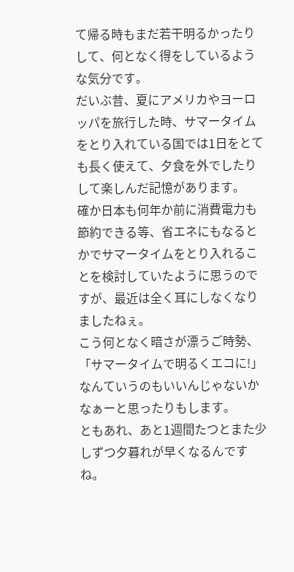て帰る時もまだ若干明るかったりして、何となく得をしているような気分です。
だいぶ昔、夏にアメリカやヨーロッパを旅行した時、サマータイムをとり入れている国では1日をとても長く使えて、夕食を外でしたりして楽しんだ記憶があります。
確か日本も何年か前に消費電力も節約できる等、省エネにもなるとかでサマータイムをとり入れることを検討していたように思うのですが、最近は全く耳にしなくなりましたねぇ。
こう何となく暗さが漂うご時勢、「サマータイムで明るくエコに!」
なんていうのもいいんじゃないかなぁーと思ったりもします。
ともあれ、あと1週間たつとまた少しずつ夕暮れが早くなるんですね。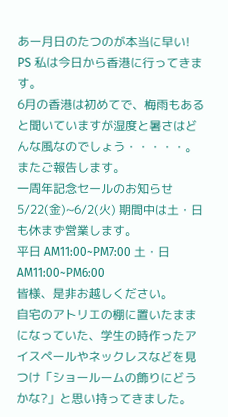あー月日のたつのが本当に早い!
PS 私は今日から香港に行ってきます。
6月の香港は初めてで、梅雨もあると聞いていますが湿度と暑さはどんな風なのでしょう・・・・・。
またご報告します。
一周年記念セールのお知らせ
5/22(金)~6/2(火) 期間中は土・日も休まず営業します。
平日 AM11:00~PM7:00 土・日 AM11:00~PM6:00
皆様、是非お越しください。
自宅のアトリエの棚に置いたままになっていた、学生の時作ったアイスペールやネックレスなどを見つけ「ショールームの飾りにどうかな?」と思い持ってきました。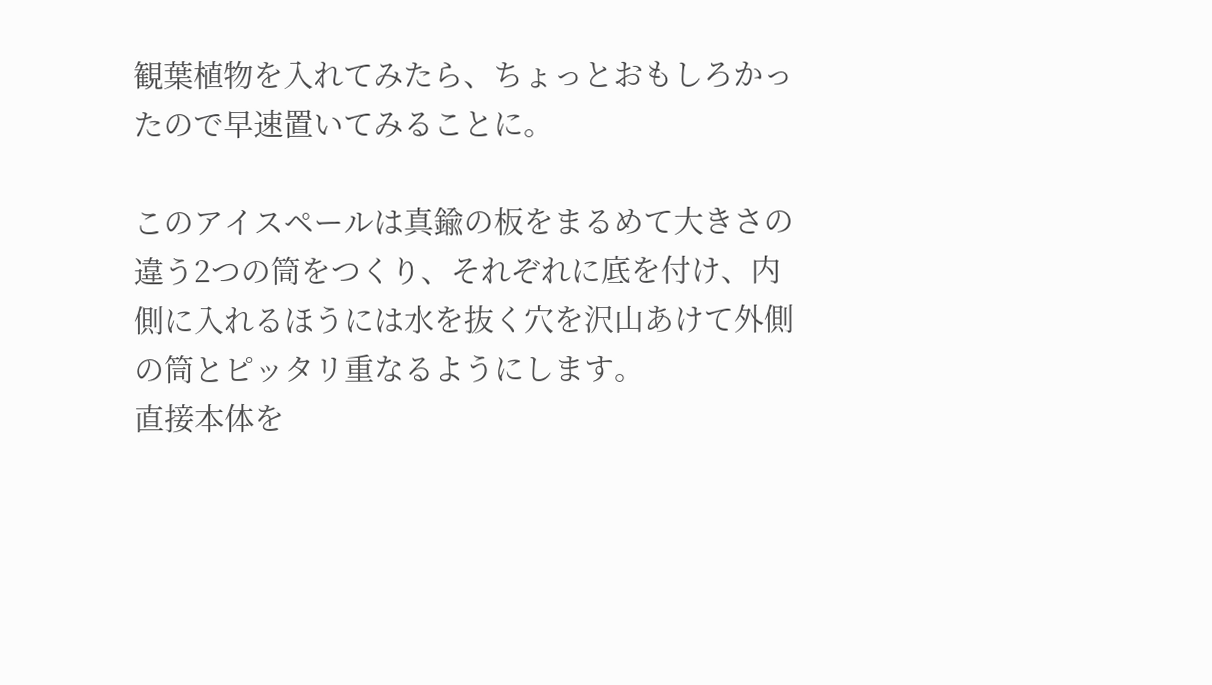観葉植物を入れてみたら、ちょっとおもしろかったので早速置いてみることに。

このアイスペールは真鍮の板をまるめて大きさの違う2つの筒をつくり、それぞれに底を付け、内側に入れるほうには水を抜く穴を沢山あけて外側の筒とピッタリ重なるようにします。
直接本体を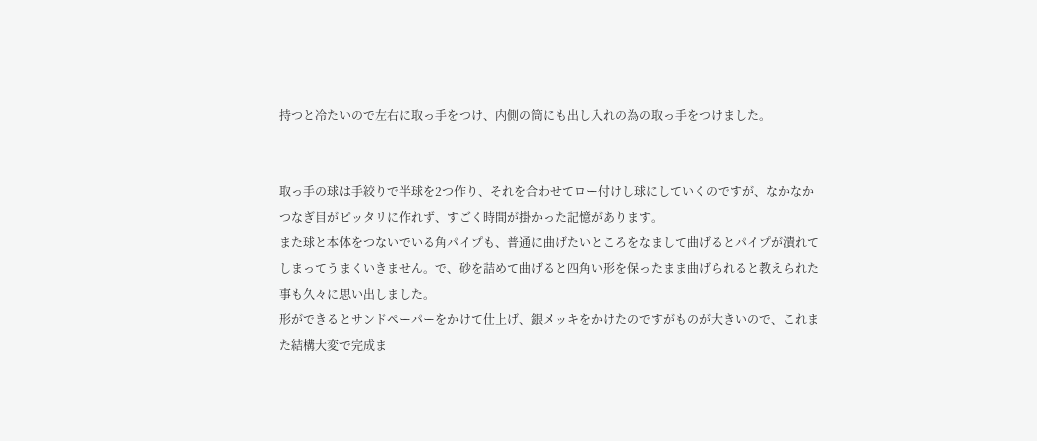持つと冷たいので左右に取っ手をつけ、内側の筒にも出し入れの為の取っ手をつけました。


取っ手の球は手絞りで半球を2つ作り、それを合わせてロー付けし球にしていくのですが、なかなかつなぎ目がピッタリに作れず、すごく時間が掛かった記憶があります。
また球と本体をつないでいる角パイプも、普通に曲げたいところをなまして曲げるとパイプが潰れてしまってうまくいきません。で、砂を詰めて曲げると四角い形を保ったまま曲げられると教えられた事も久々に思い出しました。
形ができるとサンドペーパーをかけて仕上げ、銀メッキをかけたのですがものが大きいので、これまた結構大変で完成ま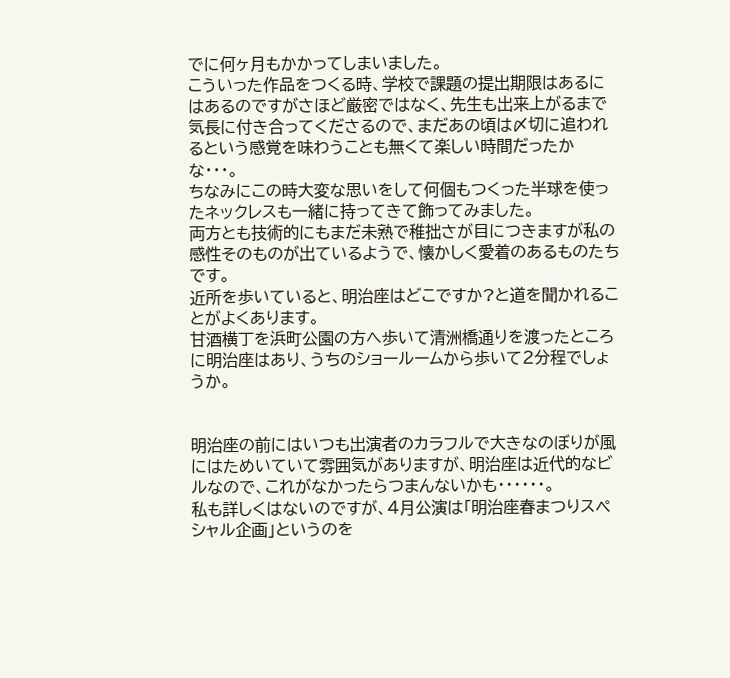でに何ヶ月もかかってしまいました。
こういった作品をつくる時、学校で課題の提出期限はあるにはあるのですがさほど厳密ではなく、先生も出来上がるまで気長に付き合ってくださるので、まだあの頃は〆切に追われるという感覚を味わうことも無くて楽しい時間だったかな・・・。
ちなみにこの時大変な思いをして何個もつくった半球を使ったネックレスも一緒に持ってきて飾ってみました。
両方とも技術的にもまだ未熟で稚拙さが目につきますが私の感性そのものが出ているようで、懐かしく愛着のあるものたちです。
近所を歩いていると、明治座はどこですか?と道を聞かれることがよくあります。
甘酒横丁を浜町公園の方へ歩いて清洲橋通りを渡ったところに明治座はあり、うちのショールームから歩いて2分程でしょうか。


明治座の前にはいつも出演者のカラフルで大きなのぼりが風にはためいていて雰囲気がありますが、明治座は近代的なビルなので、これがなかったらつまんないかも・・・・・・。
私も詳しくはないのですが、4月公演は「明治座春まつりスペシャル企画」というのを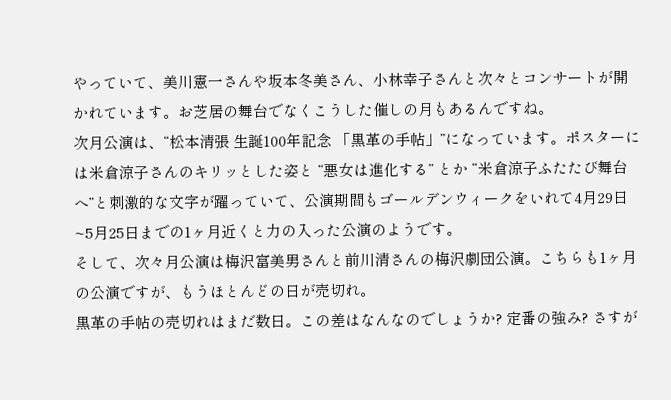やっていて、美川憲一さんや坂本冬美さん、小林幸子さんと次々とコンサートが開かれています。お芝居の舞台でなくこうした催しの月もあるんですね。
次月公演は、“松本清張 生誕100年記念 「黒革の手帖」”になっています。ポスターには米倉涼子さんのキリッとした姿と “悪女は進化する” とか “米倉涼子ふたたび舞台へ”と刺激的な文字が躍っていて、公演期間もゴールデンウィークをいれて4月29日~5月25日までの1ヶ月近くと力の入った公演のようです。
そして、次々月公演は梅沢富美男さんと前川清さんの梅沢劇団公演。こちらも1ヶ月の公演ですが、もうほとんどの日が売切れ。
黒革の手帖の売切れはまだ数日。この差はなんなのでしょうか? 定番の強み? さすが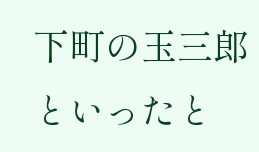下町の玉三郎といったと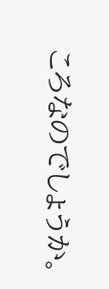ころなのでしょうか。